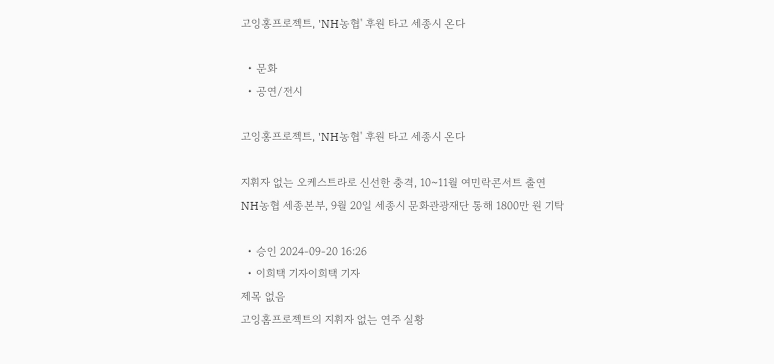고잉홍프로젝트, 'NH농협' 후원 타고 세종시 온다

  • 문화
  • 공연/전시

고잉홍프로젝트, 'NH농협' 후원 타고 세종시 온다

지휘자 없는 오케스트라로 신선한 충격, 10~11월 여민락콘서트 출연
NH농협 세종본부, 9월 20일 세종시 문화관광재단 통해 1800만 원 기탁

  • 승인 2024-09-20 16:26
  • 이희택 기자이희택 기자
제목 없음
고잉홈프로젝트의 지휘자 없는 연주 실황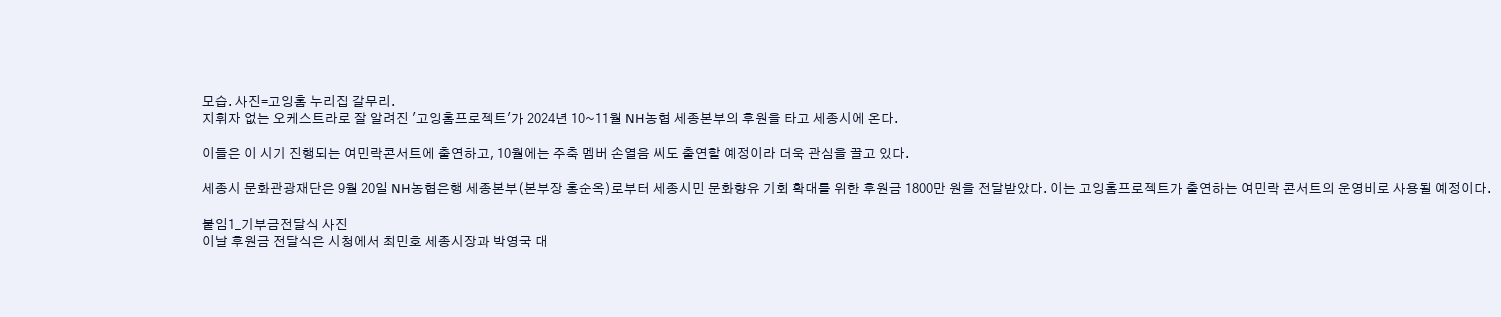모습. 사진=고잉홈 누리집 갈무리.
지휘자 없는 오케스트라로 잘 알려진 '고잉홈프로젝트'가 2024년 10~11월 NH농협 세종본부의 후원을 타고 세종시에 온다.

이들은 이 시기 진행되는 여민락콘서트에 출연하고, 10월에는 주축 멤버 손열음 씨도 출연할 예정이라 더욱 관심을 끌고 있다.

세종시 문화관광재단은 9월 20일 NH농협은행 세종본부(본부장 홍순옥)로부터 세종시민 문화향유 기회 확대를 위한 후원금 1800만 원을 전달받았다. 이는 고잉홈프로젝트가 출연하는 여민락 콘서트의 운영비로 사용될 예정이다.

붙임1_기부금전달식 사진
이날 후원금 전달식은 시청에서 최민호 세종시장과 박영국 대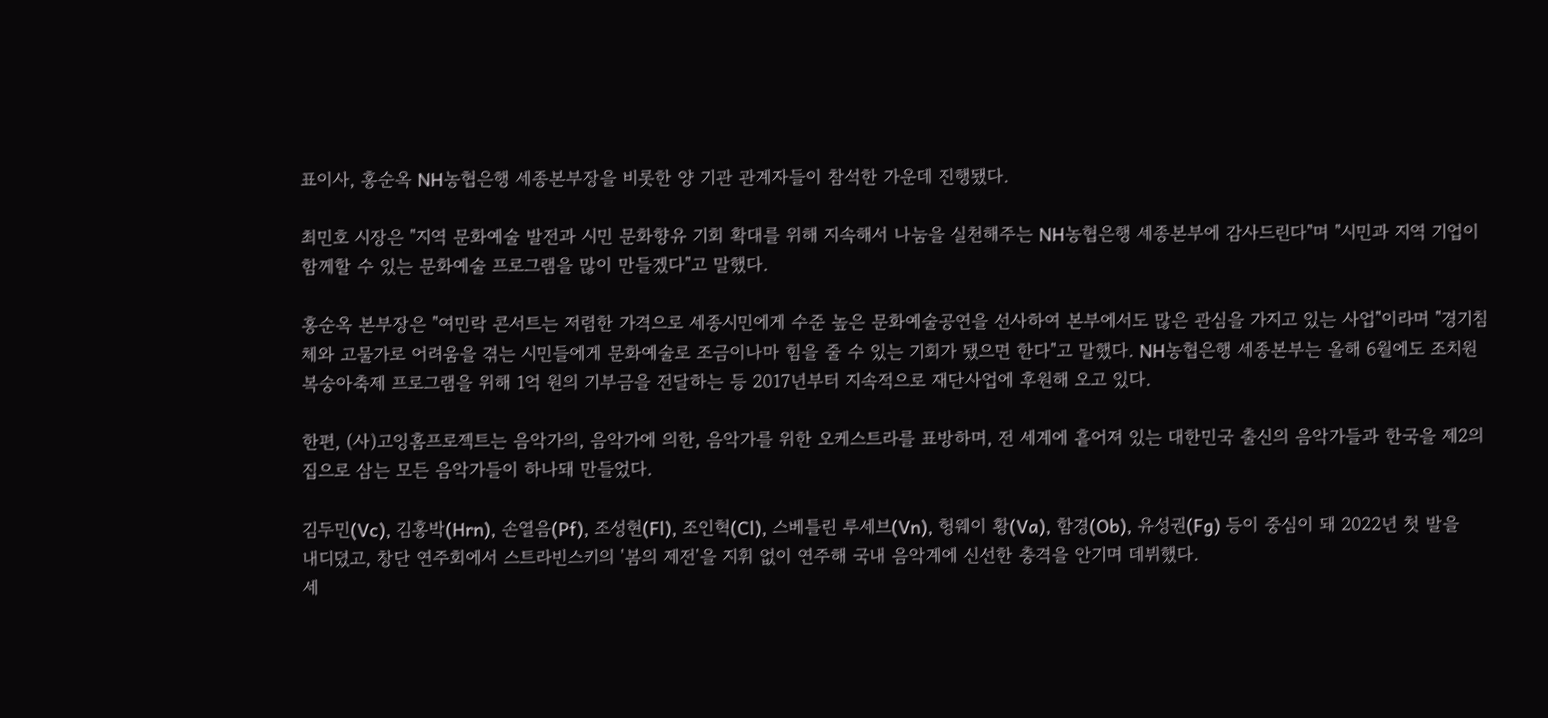표이사, 홍순옥 NH농협은행 세종본부장을 비롯한 양 기관 관계자들이 참석한 가운데 진행됐다.

최민호 시장은 "지역 문화예술 발전과 시민 문화향유 기회 확대를 위해 지속해서 나눔을 실천해주는 NH농협은행 세종본부에 감사드린다"며 "시민과 지역 기업이 함께할 수 있는 문화예술 프로그램을 많이 만들겠다"고 말했다.

홍순옥 본부장은 "여민락 콘서트는 저렴한 가격으로 세종시민에게 수준 높은 문화예술공연을 선사하여 본부에서도 많은 관심을 가지고 있는 사업"이라며 "경기침체와 고물가로 어려움을 겪는 시민들에게 문화예술로 조금이나마 힘을 줄 수 있는 기회가 됐으면 한다"고 말했다. NH농협은행 세종본부는 올해 6월에도 조치원복숭아축제 프로그램을 위해 1억 원의 기부금을 전달하는 등 2017년부터 지속적으로 재단사업에 후원해 오고 있다.

한편, (사)고잉홈프로젝트는 음악가의, 음악가에 의한, 음악가를 위한 오케스트라를 표방하며, 전 세계에 흩어져 있는 대한민국 출신의 음악가들과 한국을 제2의 집으로 삼는 모든 음악가들이 하나돼 만들었다.

김두민(Vc), 김홍박(Hrn), 손열음(Pf), 조성현(Fl), 조인혁(Cl), 스베틀린 루세브(Vn), 헝웨이 황(Va), 함경(Ob), 유성권(Fg) 등이 중심이 돼 2022년 첫 발을 내디뎠고, 창단 연주회에서 스트라빈스키의 '봄의 제전'을 지휘 없이 연주해 국내 음악계에 신선한 충격을 안기며 데뷔했다.
세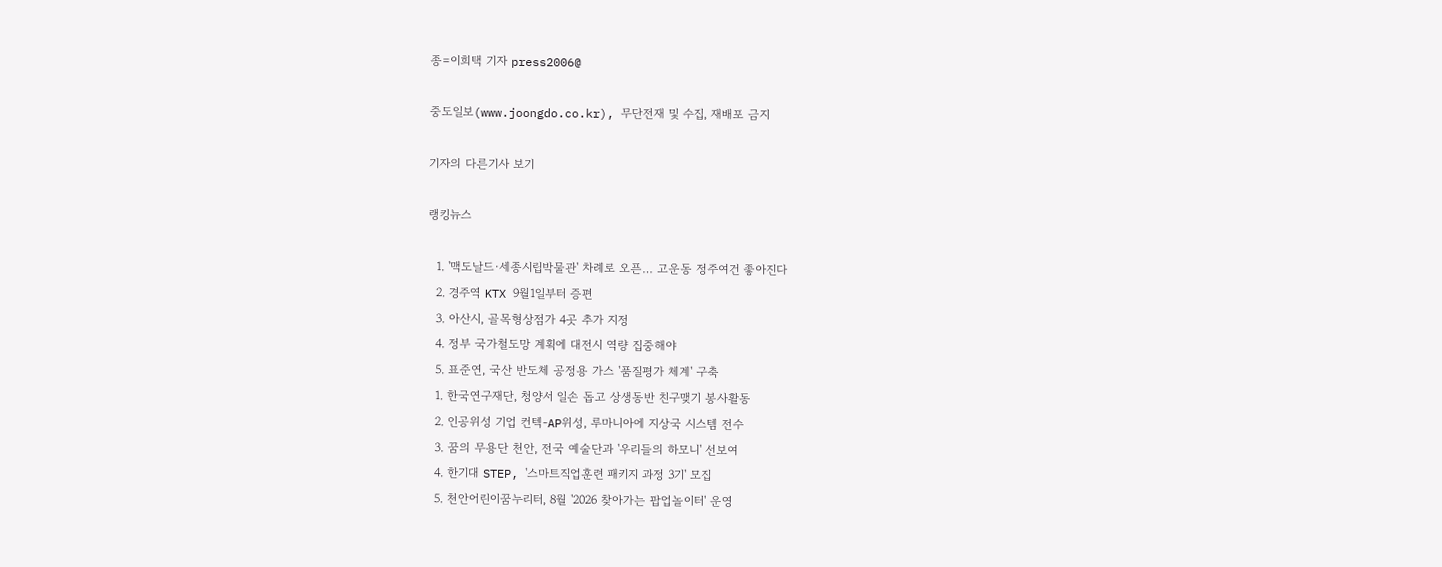종=이희택 기자 press2006@

중도일보(www.joongdo.co.kr), 무단전재 및 수집, 재배포 금지

기자의 다른기사 보기

랭킹뉴스

  1. '맥도날드·세종시립박물관' 차례로 오픈… 고운동 정주여건 좋아진다
  2. 경주역 KTX 9월1일부터 증편
  3. 아산시, 골목형상점가 4곳 추가 지정
  4. 정부 국가철도망 계획에 대전시 역량 집중해야
  5. 표준연, 국산 반도체 공정용 가스 '품질평가 체계' 구축
  1. 한국연구재단, 청양서 일손 돕고 상생동반 친구맺기 봉사활동
  2. 인공위성 기업 컨텍-AP위성, 루마니아에 지상국 시스템 전수
  3. 꿈의 무용단 천안, 전국 예술단과 '우리들의 하모니' 선보여
  4. 한기대 STEP, '스마트직업훈련 패키지 과정 3기' 모집
  5. 천안어린이꿈누리터, 8월 '2026 찾아가는 팝업놀이터' 운영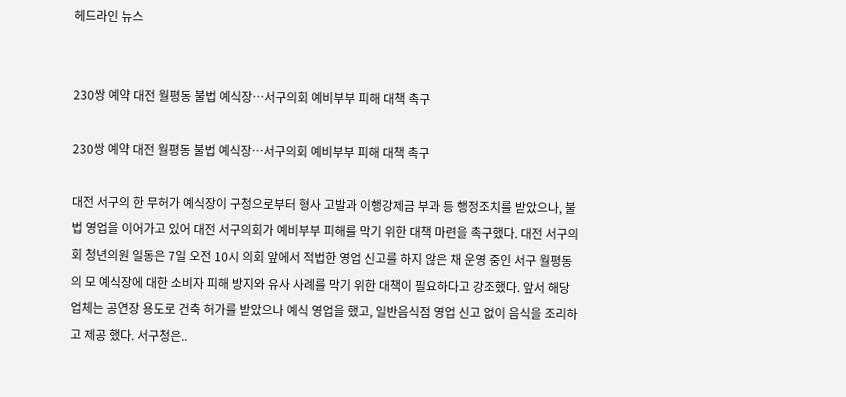헤드라인 뉴스


230쌍 예약 대전 월평동 불법 예식장…서구의회 예비부부 피해 대책 촉구

230쌍 예약 대전 월평동 불법 예식장…서구의회 예비부부 피해 대책 촉구

대전 서구의 한 무허가 예식장이 구청으로부터 형사 고발과 이행강제금 부과 등 행정조치를 받았으나, 불법 영업을 이어가고 있어 대전 서구의회가 예비부부 피해를 막기 위한 대책 마련을 촉구했다. 대전 서구의회 청년의원 일동은 7일 오전 10시 의회 앞에서 적법한 영업 신고를 하지 않은 채 운영 중인 서구 월평동의 모 예식장에 대한 소비자 피해 방지와 유사 사례를 막기 위한 대책이 필요하다고 강조했다. 앞서 해당 업체는 공연장 용도로 건축 허가를 받았으나 예식 영업을 했고, 일반음식점 영업 신고 없이 음식을 조리하고 제공 했다. 서구청은..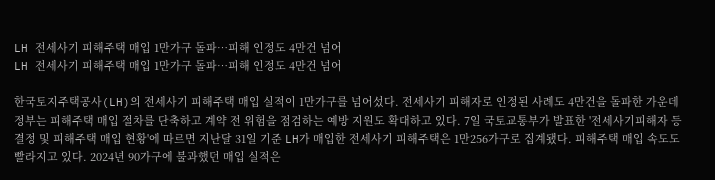LH 전세사기 피해주택 매입 1만가구 돌파…피해 인정도 4만건 넘어
LH 전세사기 피해주택 매입 1만가구 돌파…피해 인정도 4만건 넘어

한국토지주택공사(LH)의 전세사기 피해주택 매입 실적이 1만가구를 넘어섰다. 전세사기 피해자로 인정된 사례도 4만건을 돌파한 가운데 정부는 피해주택 매입 절차를 단축하고 계약 전 위험을 점검하는 예방 지원도 확대하고 있다. 7일 국토교통부가 발표한 '전세사기피해자 등 결정 및 피해주택 매입 현황'에 따르면 지난달 31일 기준 LH가 매입한 전세사기 피해주택은 1만256가구로 집계됐다. 피해주택 매입 속도도 빨라지고 있다. 2024년 90가구에 불과했던 매입 실적은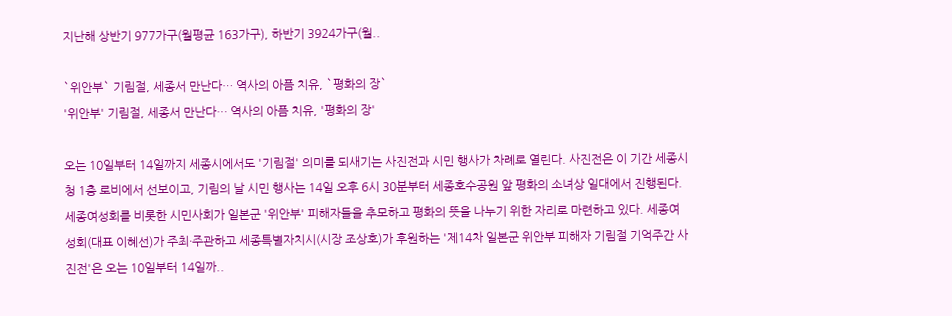지난해 상반기 977가구(월평균 163가구), 하반기 3924가구(월..

`위안부` 기림절, 세종서 만난다… 역사의 아픔 치유, `평화의 장`
'위안부' 기림절, 세종서 만난다… 역사의 아픔 치유, '평화의 장'

오는 10일부터 14일까지 세종시에서도 '기림절' 의미를 되새기는 사진전과 시민 행사가 차례로 열린다. 사진전은 이 기간 세종시청 1층 로비에서 선보이고, 기림의 날 시민 행사는 14일 오후 6시 30분부터 세종호수공원 앞 평화의 소녀상 일대에서 진행된다. 세종여성회를 비롯한 시민사회가 일본군 '위안부' 피해자들을 추모하고 평화의 뜻을 나누기 위한 자리로 마련하고 있다. 세종여성회(대표 이혜선)가 주최·주관하고 세종특별자치시(시장 조상호)가 후원하는 '제14차 일본군 위안부 피해자 기림절 기억주간 사진전'은 오는 10일부터 14일까..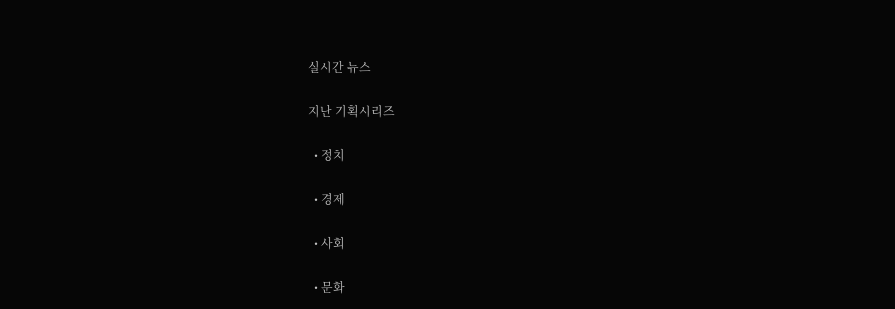실시간 뉴스

지난 기획시리즈

  • 정치

  • 경제

  • 사회

  • 문화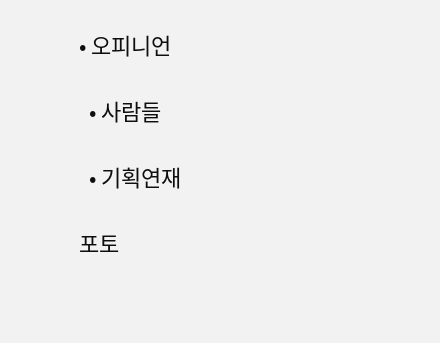• 오피니언

  • 사람들

  • 기획연재

포토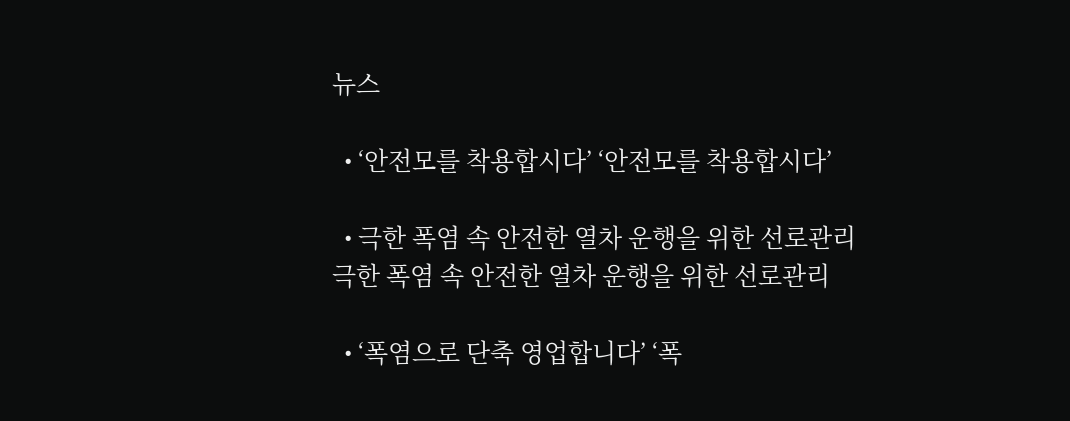뉴스

  • ‘안전모를 착용합시다’ ‘안전모를 착용합시다’

  • 극한 폭염 속 안전한 열차 운행을 위한 선로관리 극한 폭염 속 안전한 열차 운행을 위한 선로관리

  • ‘폭염으로 단축 영업합니다’ ‘폭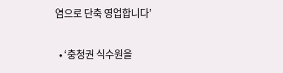염으로 단축 영업합니다’

  • ‘충청권 식수원을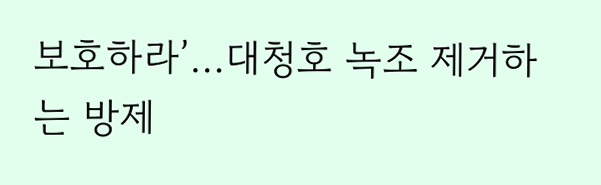보호하라’…대청호 녹조 제거하는 방제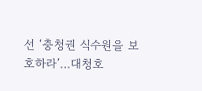선 ‘충청권 식수원을 보호하라’…대청호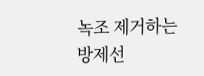녹조 제거하는 방제선